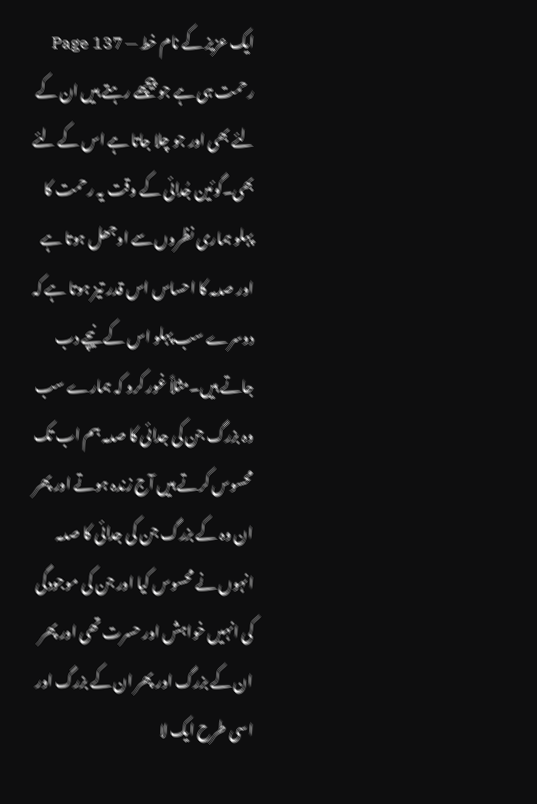ایک عزیز کے نام خط — Page 137
رحمت ہی ہے جو پیچھے رہتے ہیں ان کے لئے بھی اور جو چلا جاتا ہے اس کے لئے بھی۔گوئین جُدائی کے وقت یہ رحمت کا پہلو ہماری نظروں سے اوجھل ہوتا ہے اور صدمہ کا احساس اس قدر تیز ہوتا ہے کہ دوسرے سب پہلو اس کے نیچے دب جاتے ہیں۔مثلاً غور کرو کہ ہمارے سب وہ بزرگ جن کی جدائی کا صدمہ ہم اب تک محسوس کرتے ہیں آج زندہ ہوتے اور پھر ان وہ کے بزرگ جن کی جدائی کا صدمہ انہوں نے محسوس کیا اور جن کی موجودگی کی انہیں خواہش اور حسرت تھی اور پھر ان کے بزرگ اور پھر ان کے بزرگ اور اسی طرح ایک لا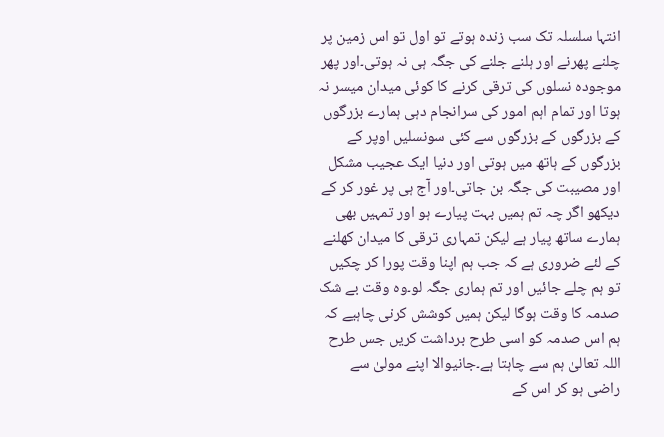انتہا سلسلہ تک سب زندہ ہوتے تو اول تو اس زمین پر چلنے پھرنے اور ہلنے جلنے کی جگہ ہی نہ ہوتی۔اور پھر موجودہ نسلوں کی ترقی کرنے کا کوئی میدان میسر نہ ہوتا اور تمام اہم امور کی سرانجام دہی ہمارے بزرگوں کے بزرگوں کے بزرگوں سے کئی سونسلیں اوپر کے بزرگوں کے ہاتھ میں ہوتی اور دنیا ایک عجیب مشکل اور مصیبت کی جگہ بن جاتی۔اور آج ہی پر غور کر کے دیکھو اگر چہ تم ہمیں بہت پیارے ہو اور تمہیں بھی ہمارے ساتھ پیار ہے لیکن تمہاری ترقی کا میدان کھلنے کے لئے ضروری ہے کہ جب ہم اپنا وقت پورا کر چکیں تو ہم چلے جائیں اور تم ہماری جگہ لو۔وہ وقت بے شک صدمہ کا وقت ہوگا لیکن ہمیں کوشش کرنی چاہیے کہ ہم اس صدمہ کو اسی طرح برداشت کریں جس طرح اللہ تعالیٰ ہم سے چاہتا ہے۔جانیوالا اپنے مولیٰ سے راضی ہو کر اس کے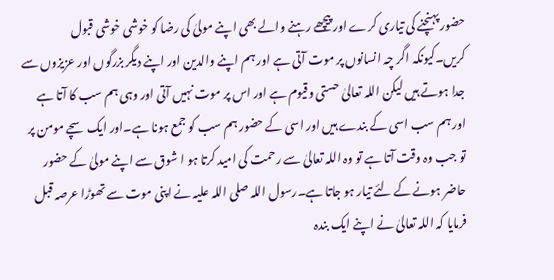حضور پہنچنے کی تیاری کرے اور پیچھے رہنے والے بھی اپنے مولیٰ کی رضا کو خوشی خوشی قبول کریں۔کیونکہ اگر چہ انسانوں پر موت آتی ہے اور ہم اپنے والدین اور اپنے دیگر بزرگوں اور عزیزوں سے جدا ہوتے ہیں لیکن اللہ تعالیٰ حستی وقیوم ہے اور اس پر موت نہیں آتی اور وہی ہم سب کا آتا ہے اور ہم سب اسی کے بندے ہیں اور اسی کے حضور ہم سب کو جمع ہونا ہے۔اور ایک سچے مومن پر تو جب وہ وقت آتا ہے تو وہ اللہ تعالیٰ سے رحمت کی امید کرتا ہو ا شوق سے اپنے مولیٰ کے حضور حاضر ہونے کے لئے تیار ہو جاتا ہے۔رسول اللہ صلی اللہ علیہ نے اپنی موت سے تھوڑا عرصہ قبل فرمایا کہ اللہ تعالیٰ نے اپنے ایک بندہ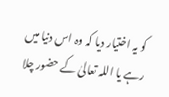کو یہ اختیار دیا کہ وہ اس دنیا میں رہے یا اللہ تعالیٰ کے حضور چلا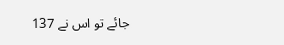جائے تو اس نے 137